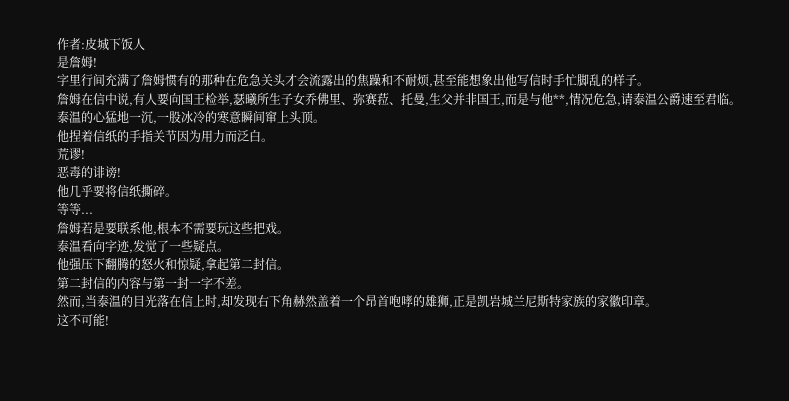作者:皮城下饭人
是詹姆!
字里行间充满了詹姆惯有的那种在危急关头才会流露出的焦躁和不耐烦,甚至能想象出他写信时手忙脚乱的样子。
詹姆在信中说,有人要向国王检举,瑟曦所生子女乔佛里、弥赛菈、托曼,生父并非国王,而是与他**,情况危急,请泰温公爵速至君临。
泰温的心猛地一沉,一股冰冷的寒意瞬间窜上头顶。
他捏着信纸的手指关节因为用力而泛白。
荒谬!
恶毒的诽谤!
他几乎要将信纸撕碎。
等等...
詹姆若是要联系他,根本不需要玩这些把戏。
泰温看向字迹,发觉了一些疑点。
他强压下翻腾的怒火和惊疑,拿起第二封信。
第二封信的内容与第一封一字不差。
然而,当泰温的目光落在信上时,却发现右下角赫然盖着一个昂首咆哮的雄狮,正是凯岩城兰尼斯特家族的家徽印章。
这不可能!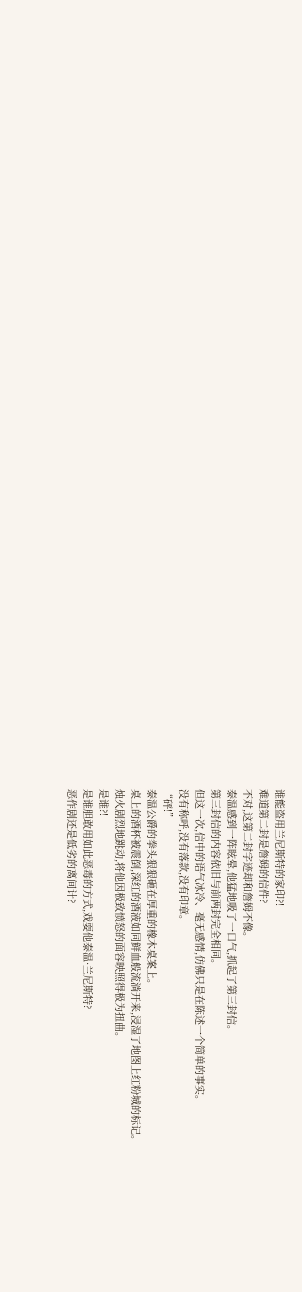谁能盗用兰尼斯特的家印?!
难道第二封是詹姆的信件?
不对,这第二封字迹却和詹姆不像。
泰温感到一阵眩晕,他猛地吸了一口气,抓起了第三封信。
第三封信的内容依旧与前两封完全相同。
但这一次,信中的语气冰冷、毫无感情,仿佛只是在陈述一个简单的事实。
没有称呼,没有落款,没有印章。
“砰!”
泰温公爵的拳头狠狠砸在厚重的橡木桌案上。
桌上的酒杯被震倒,深红的酒液如同鲜血般流淌开来,浸湿了地图上红粉城的标记。
烛火剧烈地跳动,将他因极致愤怒的面容映照得极为扭曲。
是谁?!
是谁胆敢用如此恶毒的方式,戏耍他泰温·兰尼斯特?
恶作剧还是低劣的离间计?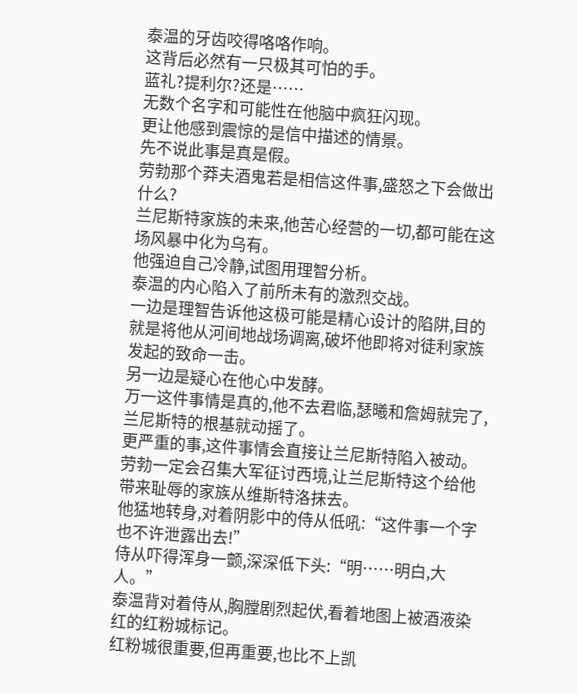泰温的牙齿咬得咯咯作响。
这背后必然有一只极其可怕的手。
蓝礼?提利尔?还是……
无数个名字和可能性在他脑中疯狂闪现。
更让他感到震惊的是信中描述的情景。
先不说此事是真是假。
劳勃那个莽夫酒鬼若是相信这件事,盛怒之下会做出什么?
兰尼斯特家族的未来,他苦心经营的一切,都可能在这场风暴中化为乌有。
他强迫自己冷静,试图用理智分析。
泰温的内心陷入了前所未有的激烈交战。
一边是理智告诉他这极可能是精心设计的陷阱,目的就是将他从河间地战场调离,破坏他即将对徒利家族发起的致命一击。
另一边是疑心在他心中发酵。
万一这件事情是真的,他不去君临,瑟曦和詹姆就完了,兰尼斯特的根基就动摇了。
更严重的事,这件事情会直接让兰尼斯特陷入被动。
劳勃一定会召集大军征讨西境,让兰尼斯特这个给他带来耻辱的家族从维斯特洛抹去。
他猛地转身,对着阴影中的侍从低吼:“这件事一个字也不许泄露出去!”
侍从吓得浑身一颤,深深低下头:“明……明白,大人。”
泰温背对着侍从,胸膛剧烈起伏,看着地图上被酒液染红的红粉城标记。
红粉城很重要,但再重要,也比不上凯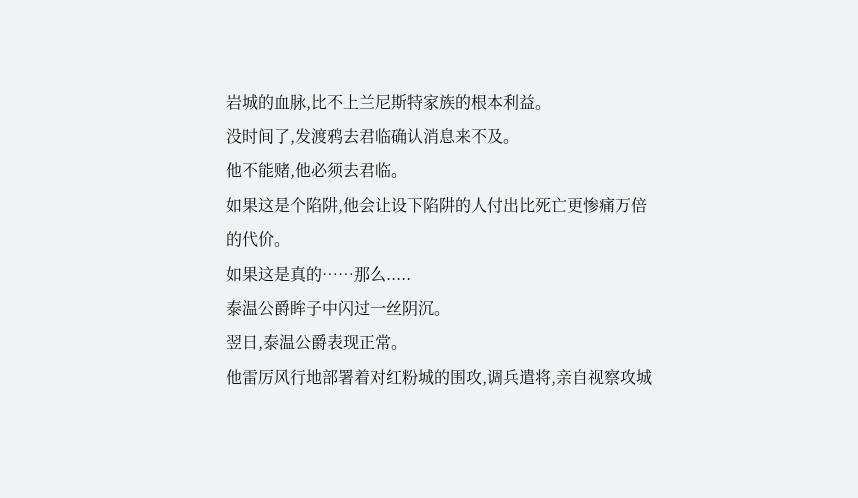岩城的血脉,比不上兰尼斯特家族的根本利益。
没时间了,发渡鸦去君临确认消息来不及。
他不能赌,他必须去君临。
如果这是个陷阱,他会让设下陷阱的人付出比死亡更惨痛万倍的代价。
如果这是真的……那么.....
泰温公爵眸子中闪过一丝阴沉。
翌日,泰温公爵表现正常。
他雷厉风行地部署着对红粉城的围攻,调兵遣将,亲自视察攻城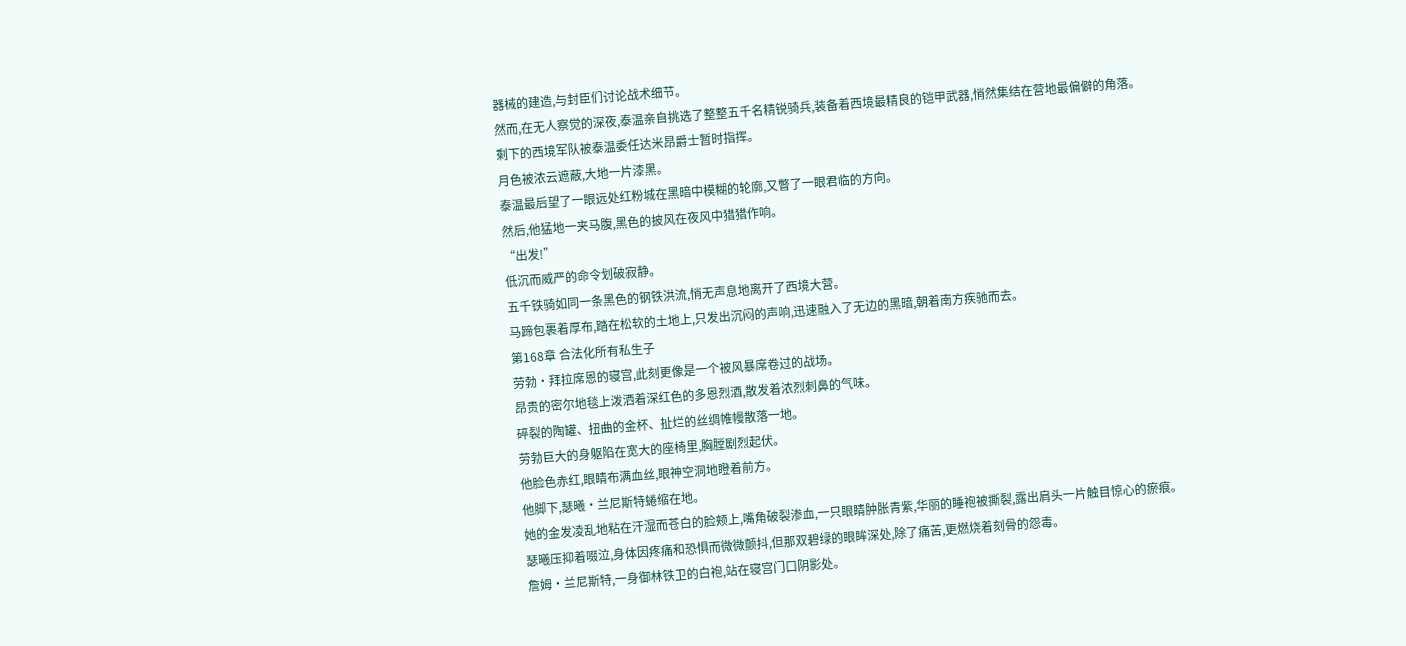器械的建造,与封臣们讨论战术细节。
然而,在无人察觉的深夜,泰温亲自挑选了整整五千名精锐骑兵,装备着西境最精良的铠甲武器,悄然集结在营地最偏僻的角落。
剩下的西境军队被泰温委任达米昂爵士暂时指挥。
月色被浓云遮蔽,大地一片漆黑。
泰温最后望了一眼远处红粉城在黑暗中模糊的轮廓,又瞥了一眼君临的方向。
然后,他猛地一夹马腹,黑色的披风在夜风中猎猎作响。
“出发!”
低沉而威严的命令划破寂静。
五千铁骑如同一条黑色的钢铁洪流,悄无声息地离开了西境大营。
马蹄包裹着厚布,踏在松软的土地上,只发出沉闷的声响,迅速融入了无边的黑暗,朝着南方疾驰而去。
第168章 合法化所有私生子
劳勃·拜拉席恩的寝宫,此刻更像是一个被风暴席卷过的战场。
昂贵的密尔地毯上泼洒着深红色的多恩烈酒,散发着浓烈刺鼻的气味。
碎裂的陶罐、扭曲的金杯、扯烂的丝绸帷幔散落一地。
劳勃巨大的身躯陷在宽大的座椅里,胸膛剧烈起伏。
他脸色赤红,眼睛布满血丝,眼神空洞地瞪着前方。
他脚下,瑟曦·兰尼斯特蜷缩在地。
她的金发凌乱地粘在汗湿而苍白的脸颊上,嘴角破裂渗血,一只眼睛肿胀青紫,华丽的睡袍被撕裂,露出肩头一片触目惊心的瘀痕。
瑟曦压抑着啜泣,身体因疼痛和恐惧而微微颤抖,但那双碧绿的眼眸深处,除了痛苦,更燃烧着刻骨的怨毒。
詹姆·兰尼斯特,一身御林铁卫的白袍,站在寝宫门口阴影处。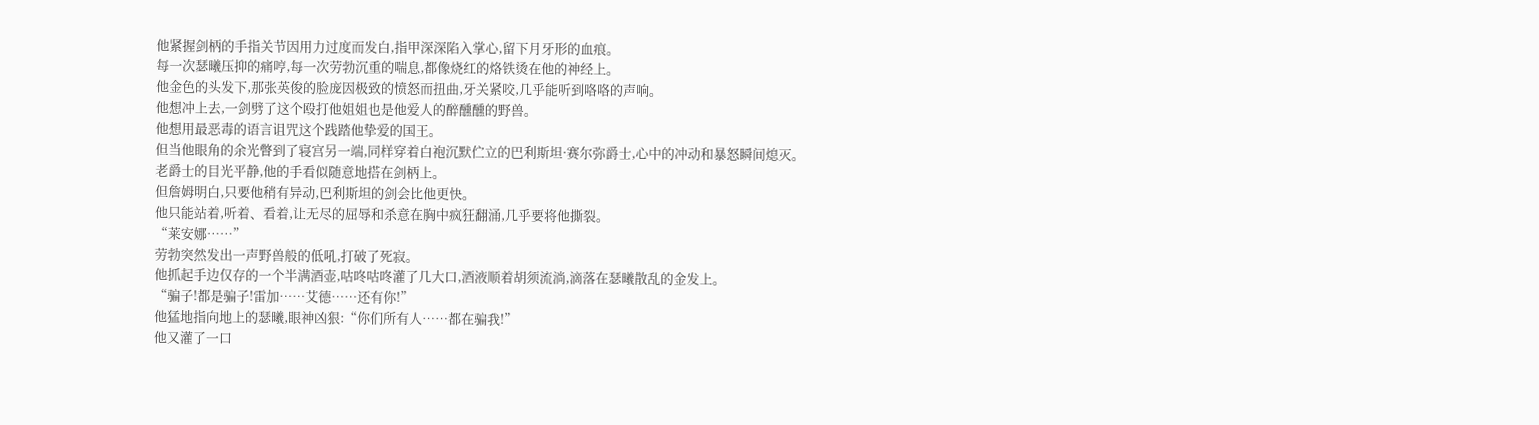他紧握剑柄的手指关节因用力过度而发白,指甲深深陷入掌心,留下月牙形的血痕。
每一次瑟曦压抑的痛哼,每一次劳勃沉重的喘息,都像烧红的烙铁烫在他的神经上。
他金色的头发下,那张英俊的脸庞因极致的愤怒而扭曲,牙关紧咬,几乎能听到咯咯的声响。
他想冲上去,一剑劈了这个殴打他姐姐也是他爱人的醉醺醺的野兽。
他想用最恶毒的语言诅咒这个践踏他挚爱的国王。
但当他眼角的余光瞥到了寝宫另一端,同样穿着白袍沉默伫立的巴利斯坦·赛尔弥爵士,心中的冲动和暴怒瞬间熄灭。
老爵士的目光平静,他的手看似随意地搭在剑柄上。
但詹姆明白,只要他稍有异动,巴利斯坦的剑会比他更快。
他只能站着,听着、看着,让无尽的屈辱和杀意在胸中疯狂翻涌,几乎要将他撕裂。
“莱安娜……”
劳勃突然发出一声野兽般的低吼,打破了死寂。
他抓起手边仅存的一个半满酒壶,咕咚咕咚灌了几大口,酒液顺着胡须流淌,滴落在瑟曦散乱的金发上。
“骗子!都是骗子!雷加……艾德……还有你!”
他猛地指向地上的瑟曦,眼神凶狠:“你们所有人……都在骗我!”
他又灌了一口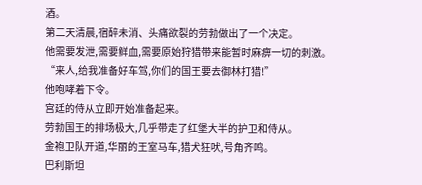酒。
第二天清晨,宿醉未消、头痛欲裂的劳勃做出了一个决定。
他需要发泄,需要鲜血,需要原始狩猎带来能暂时麻痹一切的刺激。
“来人,给我准备好车驾,你们的国王要去御林打猎!”
他咆哮着下令。
宫廷的侍从立即开始准备起来。
劳勃国王的排场极大,几乎带走了红堡大半的护卫和侍从。
金袍卫队开道,华丽的王室马车,猎犬狂吠,号角齐鸣。
巴利斯坦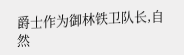爵士作为御林铁卫队长,自然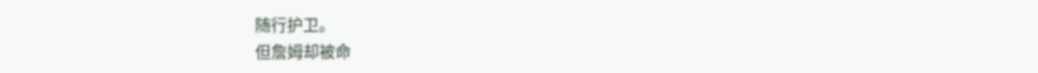随行护卫。
但詹姆却被命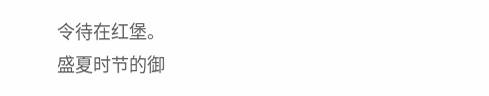令待在红堡。
盛夏时节的御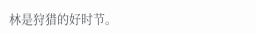林是狩猎的好时节。